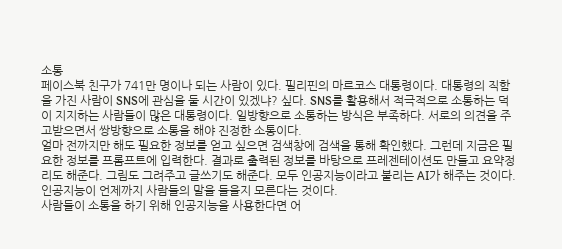소통
페이스북 친구가 741만 명이나 되는 사람이 있다. 필리핀의 마르코스 대통령이다. 대통령의 직함을 가진 사람이 SNS에 관심을 둘 시간이 있겠냐? 싶다. SNS를 활용해서 적극적으로 소통하는 덕이 지지하는 사람들이 많은 대통령이다. 일방향으로 소통하는 방식은 부족하다. 서로의 의견을 주고받으면서 쌍방향으로 소통을 해야 진정한 소통이다.
얼마 전까지만 해도 필요한 정보를 얻고 싶으면 검색창에 검색을 통해 확인했다. 그런데 지금은 필요한 정보를 프롬프트에 입력한다. 결과로 출력된 정보를 바탕으로 프레젠테이션도 만들고 요약정리도 해준다. 그림도 그려주고 글쓰기도 해준다. 모두 인공지능이라고 불리는 AI가 해주는 것이다. 인공지능이 언제까지 사람들의 말을 들을지 모른다는 것이다.
사람들이 소통을 하기 위해 인공지능을 사용한다면 어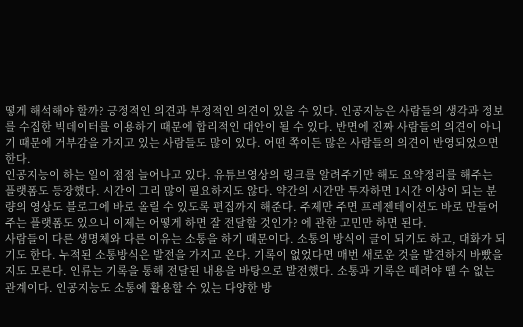떻게 해석해야 할까? 긍정적인 의견과 부정적인 의견이 있을 수 있다. 인공지능은 사람들의 생각과 정보를 수집한 빅데이터를 이용하기 때문에 합리적인 대안이 될 수 있다. 반면에 진짜 사람들의 의견이 아니기 때문에 거부감을 가지고 있는 사람들도 많이 있다. 어떤 쪽이든 많은 사람들의 의견이 반영되었으면 한다.
인공지능이 하는 일이 점점 늘어나고 있다. 유튜브영상의 링크를 알려주기만 해도 요약정리를 해주는 플랫폼도 등장했다. 시간이 그리 많이 필요하지도 않다. 약간의 시간만 투자하면 1시간 이상이 되는 분량의 영상도 블로그에 바로 올릴 수 있도록 편집까지 해준다. 주제만 주면 프레젠테이션도 바로 만들어주는 플랫폼도 있으니 이제는 어떻게 하면 잘 전달할 것인가? 에 관한 고민만 하면 된다.
사람들이 다른 생명체와 다른 이유는 소통을 하기 때문이다. 소통의 방식이 글이 되기도 하고, 대화가 되기도 한다. 누적된 소통방식은 발전을 가지고 온다. 기록이 없었다면 매번 새로운 것을 발견하지 바빴을지도 모른다. 인류는 기록을 통해 전달된 내용을 바탕으로 발전했다. 소통과 기록은 떼려야 뗄 수 없는 관계이다. 인공지능도 소통에 활용할 수 있는 다양한 방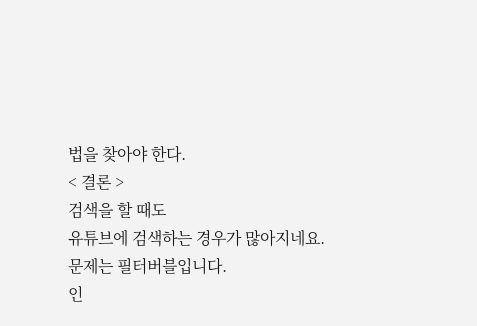법을 찾아야 한다.
< 결론 >
검색을 할 때도
유튜브에 검색하는 경우가 많아지네요.
문제는 필터버블입니다.
인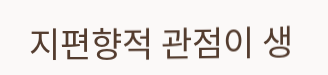지편향적 관점이 생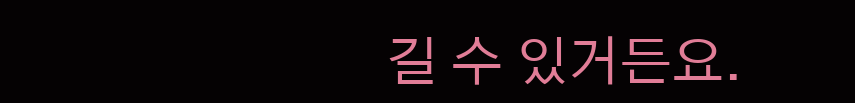길 수 있거든요.